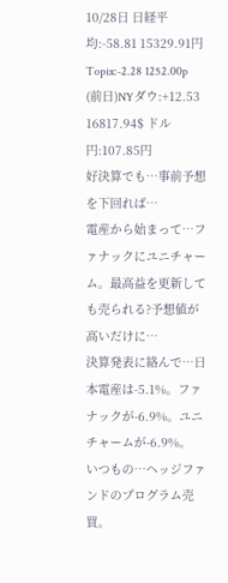10/28日 日経平均:-58.81 15329.91円 Topix:-2.28 1252.00p
(前日)NYダウ:+12.53 16817.94$ ドル円:107.85円
好決算でも…事前予想を下回れば…
電産から始まって…ファナックにユニチャーム。最高益を更新しても売られる?予想値が高いだけに…
決算発表に絡んで…日本電産は-5.1%。ファナックが-6.9%。ユニチャームが-6.9%。
いつもの…ヘッジファンドのプログラム売買。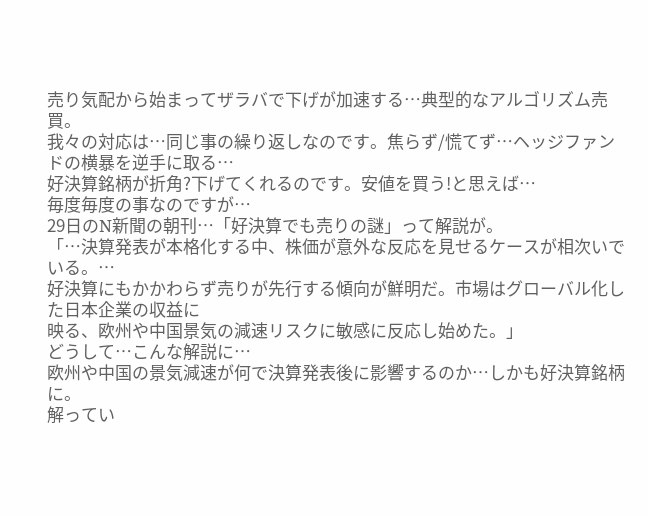売り気配から始まってザラバで下げが加速する…典型的なアルゴリズム売買。
我々の対応は…同じ事の繰り返しなのです。焦らず/慌てず…ヘッジファンドの横暴を逆手に取る…
好決算銘柄が折角?下げてくれるのです。安値を買う!と思えば…
毎度毎度の事なのですが…
29日のN新聞の朝刊…「好決算でも売りの謎」って解説が。
「…決算発表が本格化する中、株価が意外な反応を見せるケースが相次いでいる。…
好決算にもかかわらず売りが先行する傾向が鮮明だ。市場はグローバル化した日本企業の収益に
映る、欧州や中国景気の減速リスクに敏感に反応し始めた。」
どうして…こんな解説に…
欧州や中国の景気減速が何で決算発表後に影響するのか…しかも好決算銘柄に。
解ってい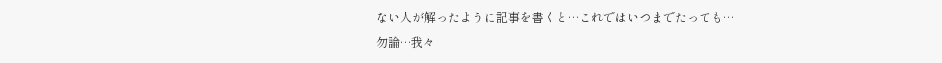ない人が解ったように記事を書くと…これではいつまでたっても…
勿論…我々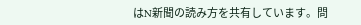はN新聞の読み方を共有しています。問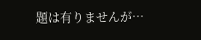題は有りませんが…